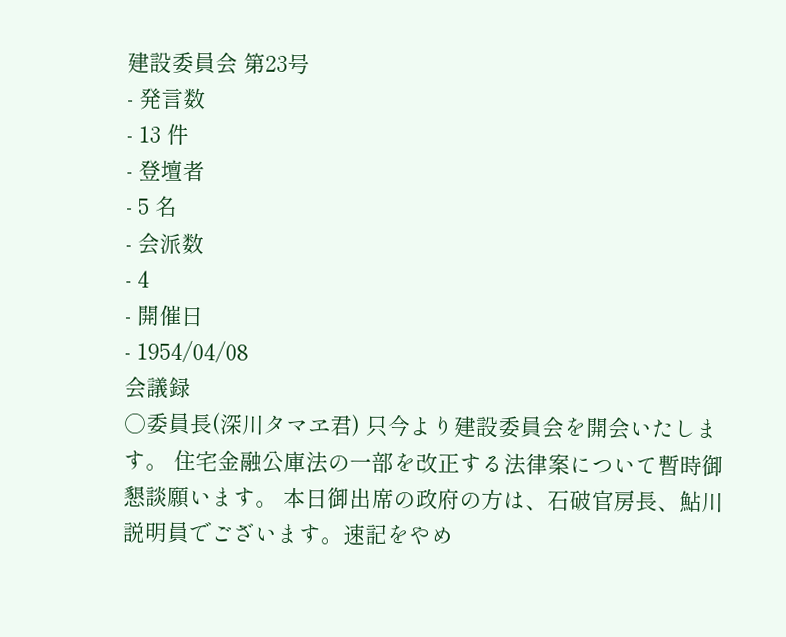建設委員会 第23号
- 発言数
- 13 件
- 登壇者
- 5 名
- 会派数
- 4
- 開催日
- 1954/04/08
会議録
○委員長(深川タマヱ君) 只今より建設委員会を開会いたします。 住宅金融公庫法の一部を改正する法律案について暫時御懇談願います。 本日御出席の政府の方は、石破官房長、鮎川説明員でございます。速記をやめ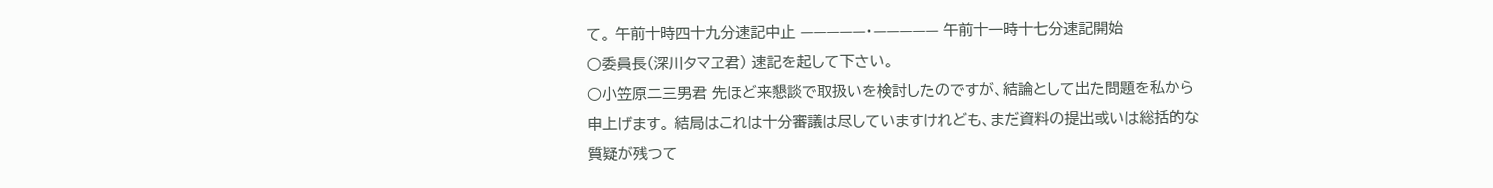て。 午前十時四十九分速記中止 —————・————— 午前十一時十七分速記開始
○委員長(深川タマヱ君) 速記を起して下さい。
○小笠原二三男君 先ほど来懇談で取扱いを検討したのですが、結論として出た問題を私から申上げます。 結局はこれは十分審議は尽していますけれども、まだ資料の提出或いは総括的な質疑が残つて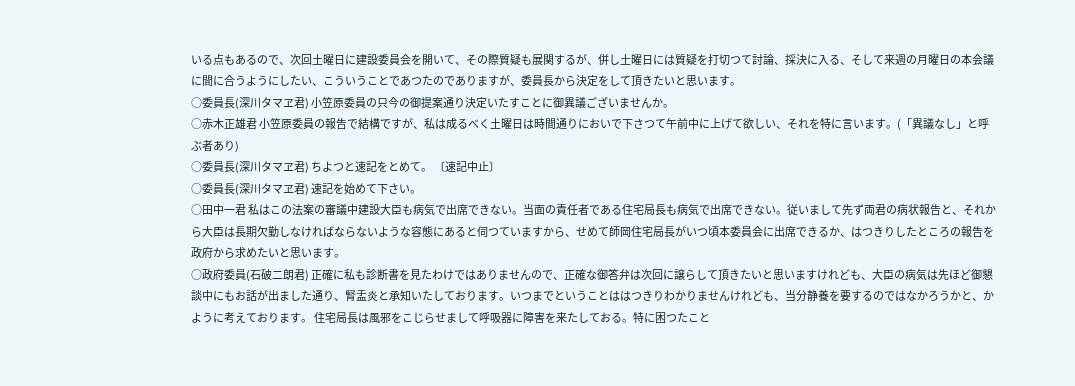いる点もあるので、次回土曜日に建設委員会を開いて、その際質疑も展関するが、併し土曜日には質疑を打切つて討論、採決に入る、そして来週の月曜日の本会議に間に合うようにしたい、こういうことであつたのでありますが、委員長から決定をして頂きたいと思います。
○委員長(深川タマヱ君) 小笠原委員の只今の御提案通り決定いたすことに御異議ございませんか。
○赤木正雄君 小笠原委員の報告で結構ですが、私は成るべく土曜日は時間通りにおいで下さつて午前中に上げて欲しい、それを特に言います。(「異議なし」と呼ぶ者あり)
○委員長(深川タマヱ君) ちよつと速記をとめて。 〔速記中止〕
○委員長(深川タマヱ君) 速記を始めて下さい。
○田中一君 私はこの法案の審議中建設大臣も病気で出席できない。当面の責任者である住宅局長も病気で出席できない。従いまして先ず両君の病状報告と、それから大臣は長期欠勤しなければならないような容態にあると伺つていますから、せめて師岡住宅局長がいつ頃本委員会に出席できるか、はつきりしたところの報告を政府から求めたいと思います。
○政府委員(石破二朗君) 正確に私も診断書を見たわけではありませんので、正確な御答弁は次回に譲らして頂きたいと思いますけれども、大臣の病気は先ほど御懇談中にもお話が出ました通り、腎盂炎と承知いたしております。いつまでということははつきりわかりませんけれども、当分静養を要するのではなかろうかと、かように考えております。 住宅局長は風邪をこじらせまして呼吸器に障害を来たしておる。特に困つたこと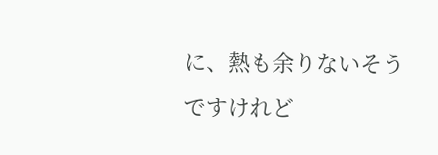に、熱も余りないそうですけれど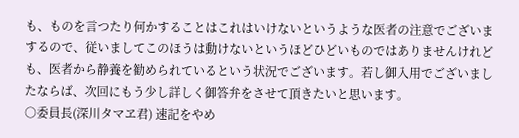も、ものを言つたり何かすることはこれはいけないというような医者の注意でございまするので、従いましてこのほうは動けないというほどひどいものではありませんけれども、医者から静養を勧められているという状況でございます。若し御入用でございましたならば、次回にもう少し詳しく御答弁をさせて頂きたいと思います。
○委員長(深川タマヱ君) 速記をやめ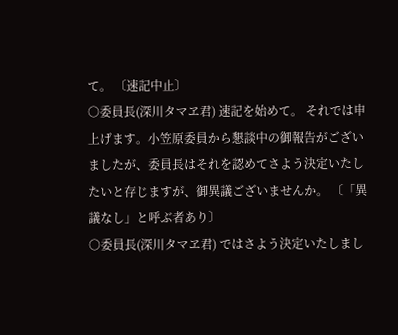て。 〔速記中止〕
○委員長(深川タマヱ君) 速記を始めて。 それでは申上げます。小笠原委員から懇談中の御報告がございましたが、委員長はそれを認めてさよう決定いたしたいと存じますが、御異議ございませんか。 〔「異議なし」と呼ぶ者あり〕
○委員長(深川タマヱ君) ではさよう決定いたしまし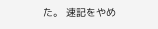た。 速記をやめ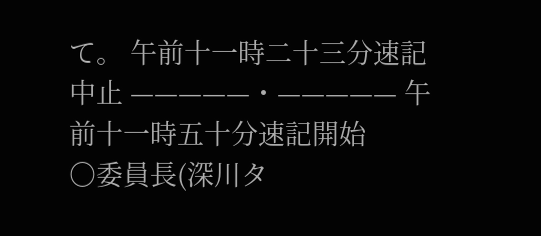て。 午前十一時二十三分速記中止 —————・————— 午前十一時五十分速記開始
○委員長(深川タ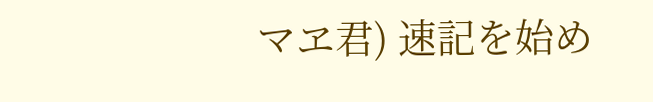マヱ君) 速記を始め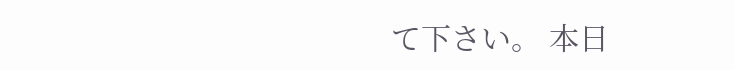て下さい。 本日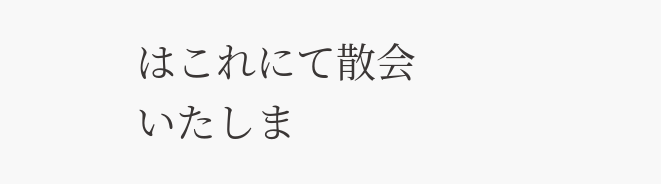はこれにて散会いたしま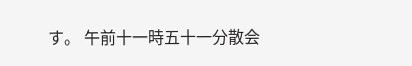す。 午前十一時五十一分散会